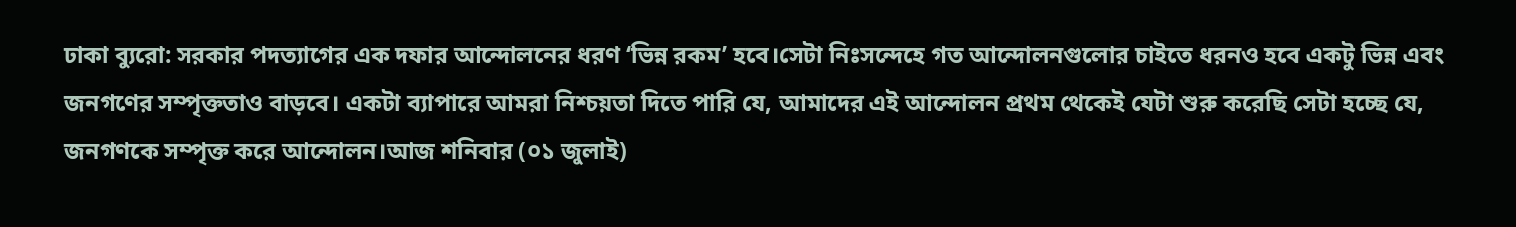ঢাকা ব্যুরো: সরকার পদত্যাগের এক দফার আন্দোলনের ধরণ ‘ভিন্ন রকম’ হবে।সেটা নিঃসন্দেহে গত আন্দোলনগুলোর চাইতে ধরনও হবে একটু ভিন্ন এবং জনগণের সম্পৃক্ততাও বাড়বে। একটা ব্যাপারে আমরা নিশ্চয়তা দিতে পারি যে, আমাদের এই আন্দোলন প্রথম থেকেই যেটা শুরু করেছি সেটা হচ্ছে যে, জনগণকে সম্পৃক্ত করে আন্দোলন।আজ শনিবার (০১ জুলাই)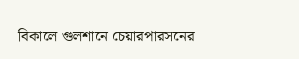বিকালে গুলশানে চেয়ারপারসনের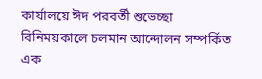কার্যালয়ে ঈদ পরবর্তী শুভেচ্ছা বিনিময়কালে চলমান আন্দোলন সম্পর্কিত এক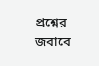প্রশ্নের জবাবে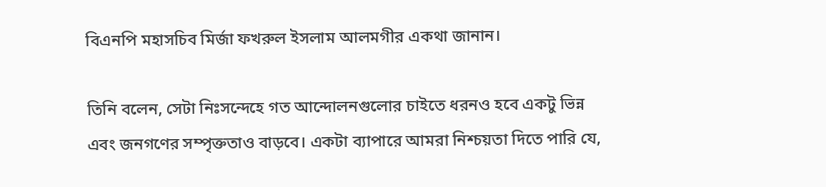বিএনপি মহাসচিব মির্জা ফখরুল ইসলাম আলমগীর একথা জানান।

তিনি বলেন, সেটা নিঃসন্দেহে গত আন্দোলনগুলোর চাইতে ধরনও হবে একটু ভিন্ন এবং জনগণের সম্পৃক্ততাও বাড়বে। একটা ব্যাপারে আমরা নিশ্চয়তা দিতে পারি যে,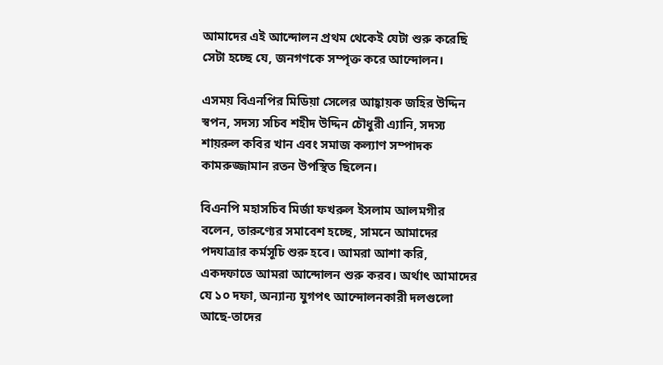আমাদের এই আন্দোলন প্রথম থেকেই যেটা শুরু করেছি সেটা হচ্ছে যে, জনগণকে সম্পৃক্ত করে আন্দোলন।

এসময় বিএনপির মিডিয়া সেলের আহ্বায়ক জহির উদ্দিন স্বপন, সদস্য সচিব শহীদ উদ্দিন চৌধুরী এ্যানি, সদস্য শায়রুল কবির খান এবং সমাজ কল্যাণ সম্পাদক কামরুজ্জামান রতন উপস্থিত ছিলেন।

বিএনপি মহাসচিব মির্জা ফখরুল ইসলাম আলমগীর বলেন, তারুণ্যের সমাবেশ হচ্ছে, সামনে আমাদের পদযাত্রার কর্মসূচি শুরু হবে। আমরা আশা করি, একদফাতে আমরা আন্দোলন শুরু করব। অর্থাৎ আমাদের যে ১০ দফা, অন্যান্য যুগপৎ আন্দোলনকারী দলগুলো আছে-তাদের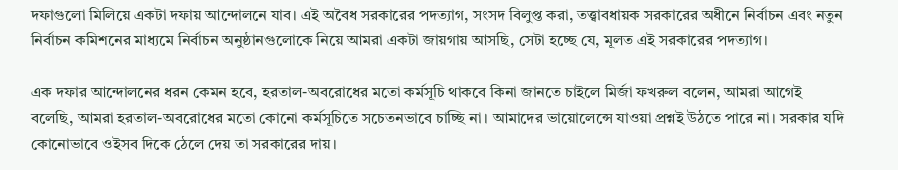দফাগুলো মিলিয়ে একটা দফায় আন্দোলনে যাব। এই অবৈধ সরকারের পদত্যাগ, সংসদ বিলুপ্ত করা, তত্ত্বাবধায়ক সরকারের অধীনে নির্বাচন এবং নতুন নির্বাচন কমিশনের মাধ্যমে নির্বাচন অনুষ্ঠানগুলোকে নিয়ে আমরা একটা জায়গায় আসছি, সেটা হচ্ছে যে, মূলত এই সরকারের পদত্যাগ।

এক দফার আন্দোলনের ধরন কেমন হবে, হরতাল-অবরোধের মতো কর্মসূচি থাকবে কিনা জানতে চাইলে মির্জা ফখরুল বলেন, আমরা আগেই বলেছি, আমরা হরতাল-অবরোধের মতো কোনো কর্মসূচিতে সচেতনভাবে চাচ্ছি না। আমাদের ভায়োলেন্সে যাওয়া প্রশ্নই উঠতে পারে না। সরকার যদি কোনোভাবে ওইসব দিকে ঠেলে দেয় তা সরকারের দায়।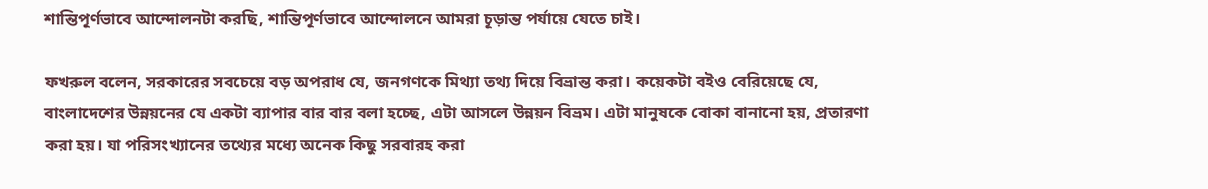শান্তিপূর্ণভাবে আন্দোলনটা করছি, শান্তিপূর্ণভাবে আন্দোলনে আমরা চূড়ান্ত পর্যায়ে যেতে চাই।

ফখরুল বলেন, সরকারের সবচেয়ে বড় অপরাধ যে, জনগণকে মিথ্যা তথ্য দিয়ে বিভ্রান্ত করা। কয়েকটা বইও বেরিয়েছে যে, বাংলাদেশের উন্নয়নের যে একটা ব্যাপার বার বার বলা হচ্ছে, এটা আসলে উন্নয়ন বিভ্রম। এটা মানুষকে বোকা বানানো হয়, প্রতারণা করা হয়। যা পরিসংখ্যানের তথ্যের মধ্যে অনেক কিছু সরবারহ করা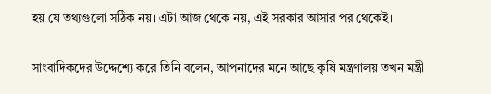হয় যে তথ্যগুলো সঠিক নয়। এটা আজ থেকে নয়, এই সরকার আসার পর থেকেই।

সাংবাদিকদের উদ্দেশ্যে করে তিনি বলেন, আপনাদের মনে আছে কৃষি মন্ত্রণালয় তখন মন্ত্রী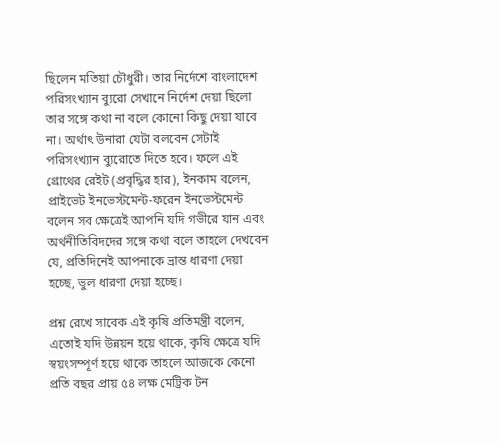ছিলেন মতিয়া চৌধুরী। তার নির্দেশে বাংলাদেশ পরিসংখ্যান ব্যুরো সেখানে নির্দেশ দেয়া ছিলো তার সঙ্গে কথা না বলে কোনো কিছু দেয়া যাবে না। অর্থাৎ উনারা যেটা বলবেন সেটাই পরিসংখ্যান ব্যুরোতে দিতে হবে। ফলে এই গ্রোথের রেইট (প্রবৃদ্ধির হার), ইনকাম বলেন, প্রাইভেট ইনভেস্টমেন্ট-ফরেন ইনভেস্টমেন্ট বলেন সব ক্ষেত্রেই আপনি যদি গভীরে যান এবং অর্থনীতিবিদদের সঙ্গে কথা বলে তাহলে দেখবেন যে, প্রতিদিনেই আপনাকে ভ্রান্ত ধারণা দেয়া হচ্ছে, ভুল ধারণা দেয়া হচ্ছে।

প্রশ্ন রেখে সাবেক এই কৃষি প্রতিমন্ত্রী বলেন, এতোই যদি উন্নয়ন হয়ে থাকে, কৃষি ক্ষেত্রে যদি স্বয়ংসম্পূর্ণ হয়ে থাকে তাহলে আজকে কেনো প্রতি বছর প্রায় ৫৪ লক্ষ মেট্রিক টন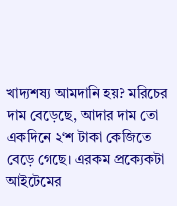খাদ্যশষ্য আমদানি হয়? মরিচের দাম বেড়েছে, আদার দাম তো একদিনে ২‘শ টাকা কেজিতে বেড়ে গেছে। এরকম প্রক্যেকটা আইটেমের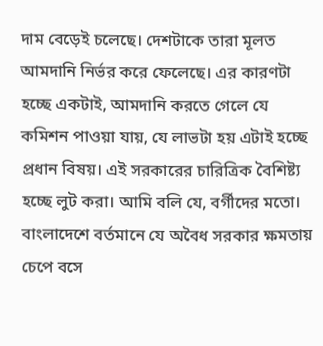দাম বেড়েই চলেছে। দেশটাকে তারা মূলত আমদানি নির্ভর করে ফেলেছে। এর কারণটা হচ্ছে একটাই, আমদানি করতে গেলে যে কমিশন পাওয়া যায়, যে লাভটা হয় এটাই হচ্ছে প্রধান বিষয়। এই সরকারের চারিত্রিক বৈশিষ্ট্য হচ্ছে লুট করা। আমি বলি যে, বর্গীদের মতো। বাংলাদেশে বর্তমানে যে অবৈধ সরকার ক্ষমতায় চেপে বসে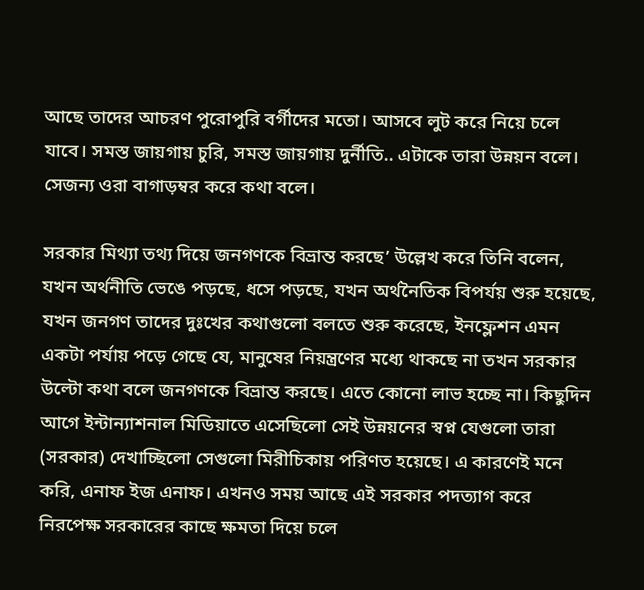আছে তাদের আচরণ পুরোপুরি বর্গীদের মতো। আসবে লুট করে নিয়ে চলে যাবে। সমস্ত জায়গায় চুরি, সমস্ত জায়গায় দুর্নীতি.. এটাকে তারা উন্নয়ন বলে। সেজন্য ওরা বাগাড়ম্বর করে কথা বলে।

সরকার মিথ্যা তথ্য দিয়ে জনগণকে বিভ্রান্ত করছে’ উল্লেখ করে তিনি বলেন, যখন অর্থনীতি ভেঙে পড়ছে, ধসে পড়ছে, যখন অর্থনৈতিক বিপর্যয় শুরু হয়েছে, যখন জনগণ তাদের দুঃখের কথাগুলো বলতে শুরু করেছে, ইনফ্লেশন এমন একটা পর্যায় পড়ে গেছে যে, মানুষের নিয়ন্ত্রণের মধ্যে থাকছে না তখন সরকার উল্টো কথা বলে জনগণকে বিভ্রান্ত করছে। এতে কোনো লাভ হচ্ছে না। কিছুদিন আগে ইন্টান্যাশনাল মিডিয়াতে এসেছিলো সেই উন্নয়নের স্বপ্ন যেগুলো তারা (সরকার) দেখাচ্ছিলো সেগুলো মিরীচিকায় পরিণত হয়েছে। এ কারণেই মনে করি, এনাফ ইজ এনাফ। এখনও সময় আছে এই সরকার পদত্যাগ করে নিরপেক্ষ সরকারের কাছে ক্ষমতা দিয়ে চলে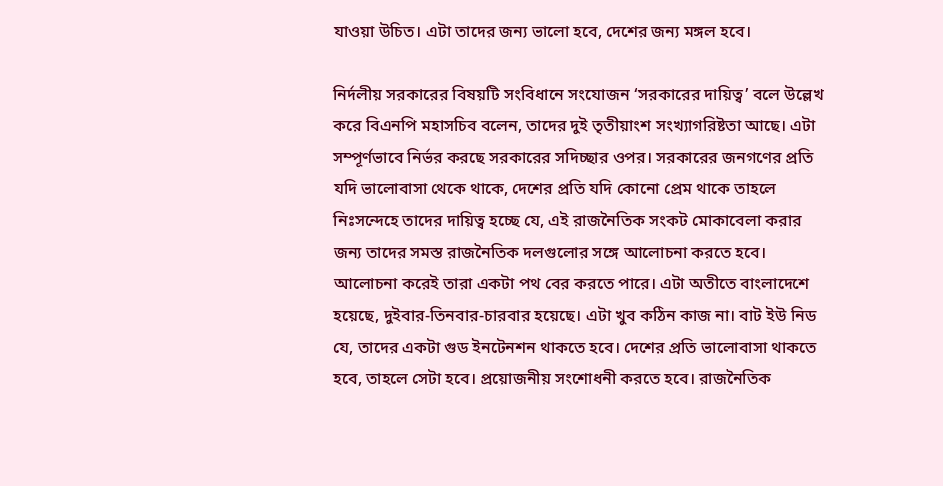যাওয়া উচিত। এটা তাদের জন্য ভালো হবে, দেশের জন্য মঙ্গল হবে।

নির্দলীয় সরকারের বিষয়টি সংবিধানে সংযোজন ‘সরকারের দায়িত্ব’ বলে উল্লেখ করে বিএনপি মহাসচিব বলেন, তাদের দুই তৃতীয়াংশ সংখ্যাগরিষ্টতা আছে। এটা সম্পূর্ণভাবে নির্ভর করছে সরকারের সদিচ্ছার ওপর। সরকারের জনগণের প্রতি যদি ভালোবাসা থেকে থাকে, দেশের প্রতি যদি কোনো প্রেম থাকে তাহলে নিঃসন্দেহে তাদের দায়িত্ব হচ্ছে যে, এই রাজনৈতিক সংকট মোকাবেলা করার জন্য তাদের সমস্ত রাজনৈতিক দলগুলোর সঙ্গে আলোচনা করতে হবে। আলোচনা করেই তারা একটা পথ বের করতে পারে। এটা অতীতে বাংলাদেশে হয়েছে, দুইবার-তিনবার-চারবার হয়েছে। এটা খুব কঠিন কাজ না। বাট ইউ নিড যে, তাদের একটা গুড ইনটেনশন থাকতে হবে। দেশের প্রতি ভালোবাসা থাকতে হবে, তাহলে সেটা হবে। প্রয়োজনীয় সংশোধনী করতে হবে। রাজনৈতিক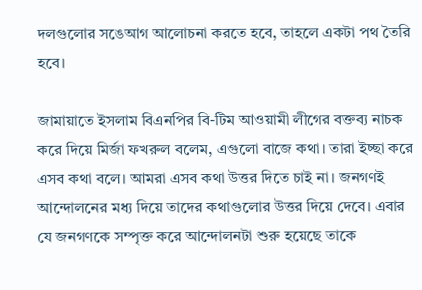দলগুলোর সঙেআগ আলোচনা করতে হবে, তাহলে একটা পথ তৈরি হবে।

জামায়াতে ইসলাম বিএনপির বি-টিম আওয়ামী লীগের বক্তব্য নাচক করে দিয়ে মির্জা ফখরুল বলেম, এগুলো বাজে কথা। তারা ইচ্ছা করে এসব কথা বলে। আমরা এসব কথা উত্তর দিতে চাই না। জনগণই আন্দোলনের মধ্য দিয়ে তাদের কথাগুলোর উত্তর দিয়ে দেবে। এবার যে জনগণকে সম্পৃক্ত করে আন্দোলনটা শুরু হয়েছে তাকে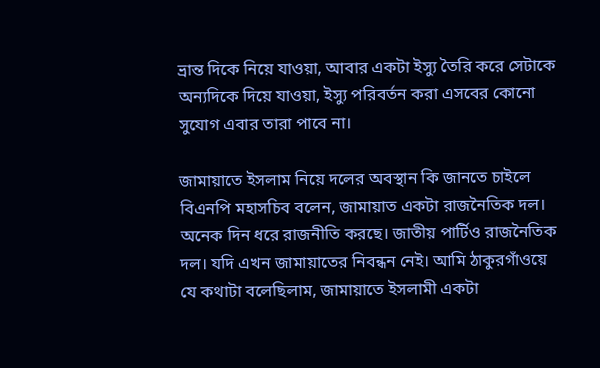ভ্রান্ত দিকে নিয়ে যাওয়া, আবার একটা ইস্যু তৈরি করে সেটাকে অন্যদিকে দিয়ে যাওয়া, ইস্যু পরিবর্তন করা এসবের কোনো সুযোগ এবার তারা পাবে না।

জামায়াতে ইসলাম নিয়ে দলের অবস্থান কি জানতে চাইলে বিএনপি মহাসচিব বলেন, জামায়াত একটা রাজনৈতিক দল। অনেক দিন ধরে রাজনীতি করছে। জাতীয় পার্টিও রাজনৈতিক দল। যদি এখন জামায়াতের নিবন্ধন নেই। আমি ঠাকুরগাঁওয়ে যে কথাটা বলেছিলাম, জামায়াতে ইসলামী একটা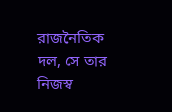রাজনৈতিক দল, সে তার নিজস্ব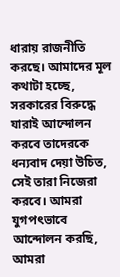ধারায় রাজনীতি করছে। আমাদের মূল কথাটা হচ্ছে, সরকারের বিরুদ্ধে যারাই আন্দোলন করবে তাদেরকে ধন্যবাদ দেয়া উচিত, সেই তারা নিজেরা করবে। আমরা যুগপৎভাবে আন্দোলন করছি, আমরা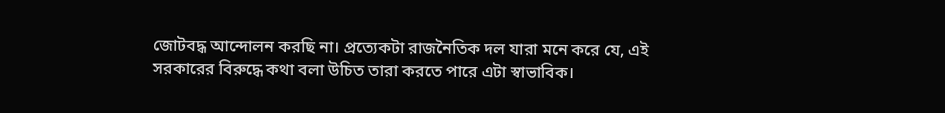জোটবদ্ধ আন্দোলন করছি না। প্রত্যেকটা রাজনৈতিক দল যারা মনে করে যে, এই সরকারের বিরুদ্ধে কথা বলা উচিত তারা করতে পারে এটা স্বাভাবিক।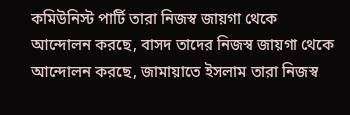কমিউনিস্ট পার্টি তারা নিজস্ব জায়গা থেকে আন্দোলন করছে, বাসদ তাদের নিজস্ব জায়গা থেকে আন্দোলন করছে, জামায়াতে ইসলাম তারা নিজস্ব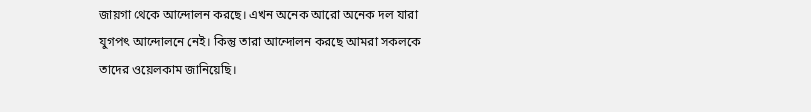জায়গা থেকে আন্দোলন করছে। এখন অনেক আরো অনেক দল যারা যুগপৎ আন্দোলনে নেই। কিন্তু তারা আন্দোলন করছে আমরা সকলকে তাদের ওয়েলকাম জানিয়েছি।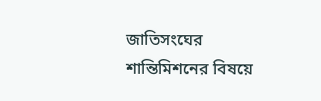জাতিসংঘের শান্তিমিশনের বিষয়ে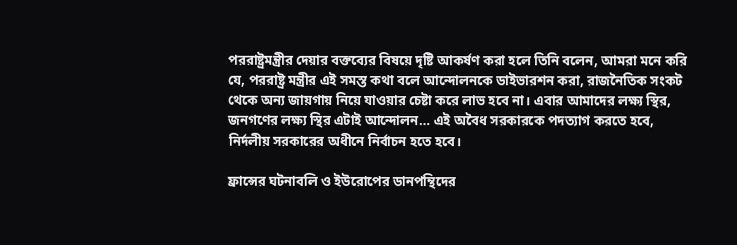পররাষ্ট্রমন্ত্রীর দেয়ার বক্তব্যের বিষয়ে দৃষ্টি আকর্ষণ করা হলে তিনি বলেন, আমরা মনে করি যে, পররাষ্ট্র মন্ত্রীর এই সমস্ত কথা বলে আন্দোলনকে ডাইভারশন করা, রাজনৈতিক সংকট থেকে অন্য জায়গায় নিয়ে যাওয়ার চেষ্টা করে লাভ হবে না। এবার আমাদের লক্ষ্য স্থির, জনগণের লক্ষ্য স্থির এটাই আন্দোলন… এই অবৈধ সরকারকে পদত্যাগ করতে হবে, নির্দলীয় সরকারের অধীনে নির্বাচন হতে হবে।

ফ্রান্সের ঘটনাবলি ও ইউরোপের ডানপন্থিদের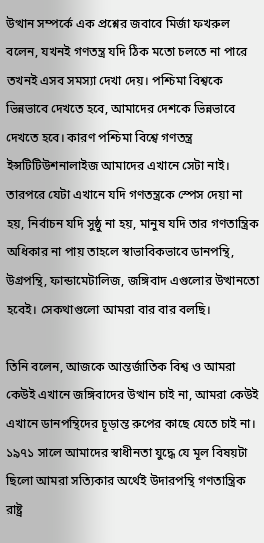উত্থান সম্পর্কে এক প্রশ্নের জবাবে মির্জা ফখরুল বলেন, যখনই গণতন্ত্র যদি ঠিক মতো চলতে না পারে তখনই এসব সমস্যা দেখা দেয়। পশ্চিমা বিশ্বকে ভিন্নভাবে দেখতে হবে, আমাদের দেশকে ভিন্নভাবে দেখতে হবে। কারণ পশ্চিমা বিশ্বে গণতন্ত্র ইন্সটিটিউশনালাইজ আমাদের এখানে সেটা নাই। তারপরে যেটা এখানে যদি গণতন্ত্রকে স্পেস দেয়া না হয়, নির্বাচন যদি সুষ্ঠু না হয়, মানুষ যদি তার গণতান্ত্রিক অধিকার না পায় তাহলে স্বাভাবিকভাবে ডানপন্থি, উগ্রপন্থি, ফান্ডামেটালিজ, জঙ্গিবাদ এগুলোর উত্থানতো হবেই। সেকথাগুলো আমরা বার বার বলছি।

তিনি বলেন, আজকে আন্তর্জাতিক বিশ্ব ও আমরা কেউই এখানে জঙ্গিবাদের উত্থান চাই না, আমরা কেউই এখানে ডানপন্থিদের চূড়ান্ত রুপের কাছে যেতে চাই না। ১৯৭১ সালে আমাদের স্বাধীনতা যুদ্ধে যে মূল বিষয়টা ছিলো আমরা সত্যিকার অর্থেই উদারপন্থি গণতান্ত্রিক রাষ্ট্র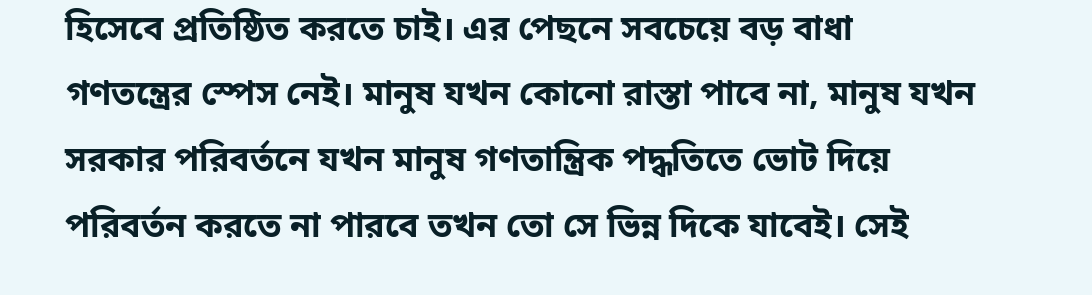হিসেবে প্রতিষ্ঠিত করতে চাই। এর পেছনে সবচেয়ে বড় বাধা গণতন্ত্রের স্পেস নেই। মানুষ যখন কোনো রাস্তা পাবে না, মানুষ যখন সরকার পরিবর্তনে যখন মানুষ গণতান্ত্রিক পদ্ধতিতে ভোট দিয়ে পরিবর্তন করতে না পারবে তখন তো সে ভিন্ন দিকে যাবেই। সেই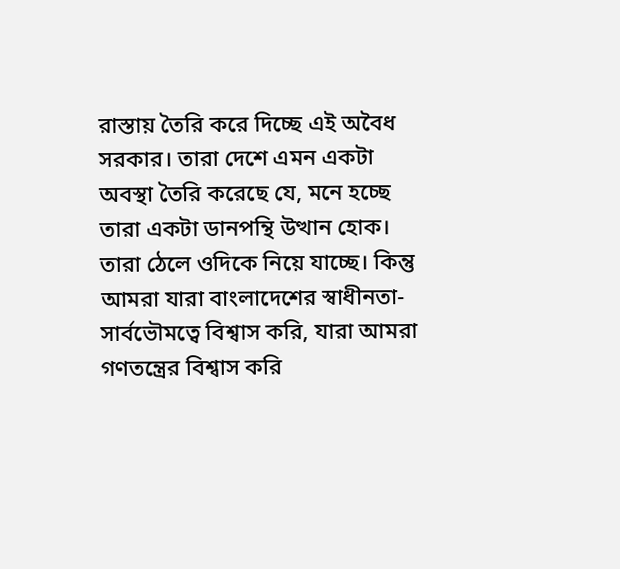রাস্তায় তৈরি করে দিচ্ছে এই অবৈধ সরকার। তারা দেশে এমন একটা অবস্থা তৈরি করেছে যে, মনে হচ্ছে তারা একটা ডানপন্থি উত্থান হোক। তারা ঠেলে ওদিকে নিয়ে যাচ্ছে। কিন্তু আমরা যারা বাংলাদেশের স্বাধীনতা-সার্বভৌমত্বে বিশ্বাস করি, যারা আমরা গণতন্ত্রের বিশ্বাস করি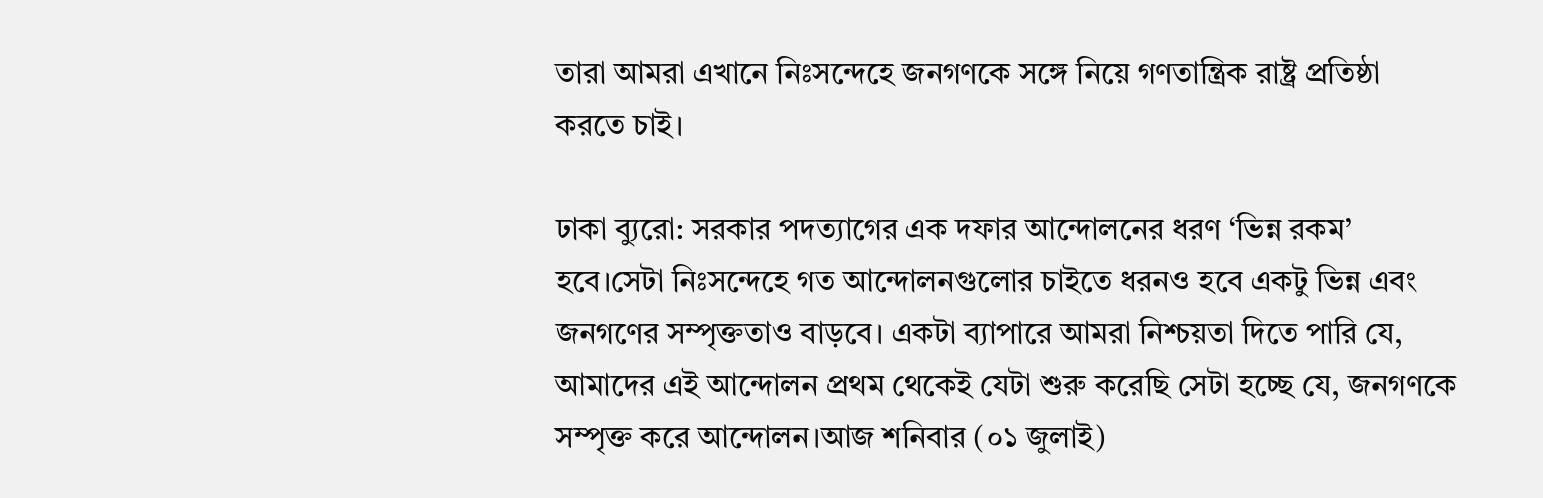তারা আমরা এখানে নিঃসন্দেহে জনগণকে সঙ্গে নিয়ে গণতান্ত্রিক রাষ্ট্র প্রতিষ্ঠা করতে চাই।

ঢাকা ব্যুরো: সরকার পদত্যাগের এক দফার আন্দোলনের ধরণ ‘ভিন্ন রকম’ হবে।সেটা নিঃসন্দেহে গত আন্দোলনগুলোর চাইতে ধরনও হবে একটু ভিন্ন এবং জনগণের সম্পৃক্ততাও বাড়বে। একটা ব্যাপারে আমরা নিশ্চয়তা দিতে পারি যে, আমাদের এই আন্দোলন প্রথম থেকেই যেটা শুরু করেছি সেটা হচ্ছে যে, জনগণকে সম্পৃক্ত করে আন্দোলন।আজ শনিবার (০১ জুলাই)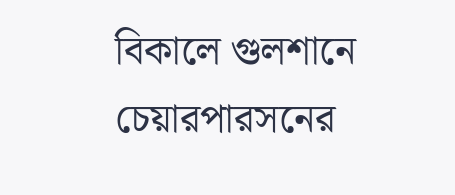বিকালে গুলশানে চেয়ারপারসনের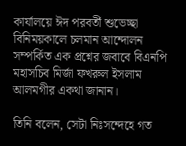কার্যালয়ে ঈদ পরবর্তী শুভেচ্ছা বিনিময়কালে চলমান আন্দোলন সম্পর্কিত এক প্রশ্নের জবাবে বিএনপি মহাসচিব মির্জা ফখরুল ইসলাম আলমগীর একথা জানান।

তিনি বলেন, সেটা নিঃসন্দেহে গত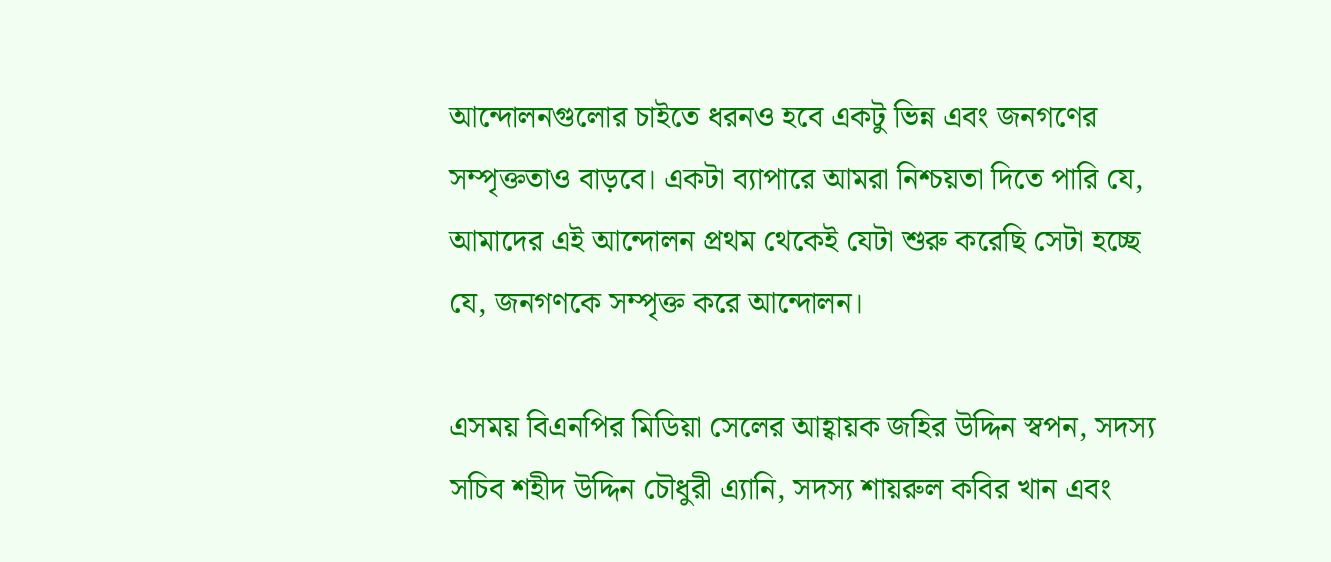আন্দোলনগুলোর চাইতে ধরনও হবে একটু ভিন্ন এবং জনগণের সম্পৃক্ততাও বাড়বে। একটা ব্যাপারে আমরা নিশ্চয়তা দিতে পারি যে, আমাদের এই আন্দোলন প্রথম থেকেই যেটা শুরু করেছি সেটা হচ্ছে যে, জনগণকে সম্পৃক্ত করে আন্দোলন।

এসময় বিএনপির মিডিয়া সেলের আহ্বায়ক জহির উদ্দিন স্বপন, সদস্য সচিব শহীদ উদ্দিন চৌধুরী এ্যানি, সদস্য শায়রুল কবির খান এবং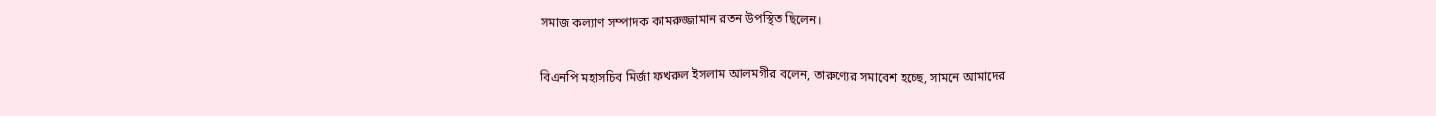সমাজ কল্যাণ সম্পাদক কামরুজ্জামান রতন উপস্থিত ছিলেন।

বিএনপি মহাসচিব মির্জা ফখরুল ইসলাম আলমগীর বলেন, তারুণ্যের সমাবেশ হচ্ছে, সামনে আমাদের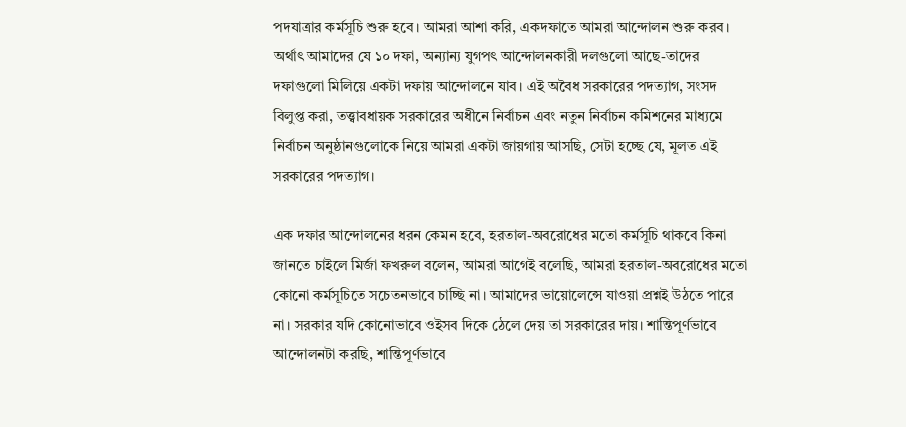পদযাত্রার কর্মসূচি শুরু হবে। আমরা আশা করি, একদফাতে আমরা আন্দোলন শুরু করব। অর্থাৎ আমাদের যে ১০ দফা, অন্যান্য যুগপৎ আন্দোলনকারী দলগুলো আছে-তাদের দফাগুলো মিলিয়ে একটা দফায় আন্দোলনে যাব। এই অবৈধ সরকারের পদত্যাগ, সংসদ বিলুপ্ত করা, তত্ত্বাবধায়ক সরকারের অধীনে নির্বাচন এবং নতুন নির্বাচন কমিশনের মাধ্যমে নির্বাচন অনুষ্ঠানগুলোকে নিয়ে আমরা একটা জায়গায় আসছি, সেটা হচ্ছে যে, মূলত এই সরকারের পদত্যাগ।

এক দফার আন্দোলনের ধরন কেমন হবে, হরতাল-অবরোধের মতো কর্মসূচি থাকবে কিনা জানতে চাইলে মির্জা ফখরুল বলেন, আমরা আগেই বলেছি, আমরা হরতাল-অবরোধের মতো কোনো কর্মসূচিতে সচেতনভাবে চাচ্ছি না। আমাদের ভায়োলেন্সে যাওয়া প্রশ্নই উঠতে পারে না। সরকার যদি কোনোভাবে ওইসব দিকে ঠেলে দেয় তা সরকারের দায়। শান্তিপূর্ণভাবে আন্দোলনটা করছি, শান্তিপূর্ণভাবে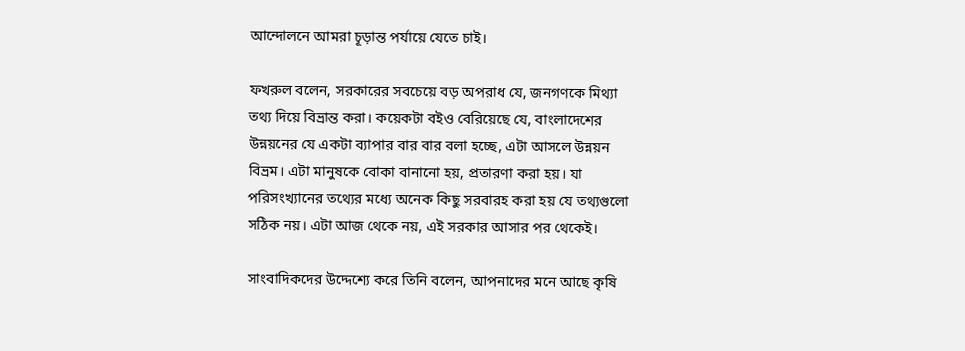আন্দোলনে আমরা চূড়ান্ত পর্যায়ে যেতে চাই।

ফখরুল বলেন, সরকারের সবচেয়ে বড় অপরাধ যে, জনগণকে মিথ্যা তথ্য দিয়ে বিভ্রান্ত করা। কয়েকটা বইও বেরিয়েছে যে, বাংলাদেশের উন্নয়নের যে একটা ব্যাপার বার বার বলা হচ্ছে, এটা আসলে উন্নয়ন বিভ্রম। এটা মানুষকে বোকা বানানো হয়, প্রতারণা করা হয়। যা পরিসংখ্যানের তথ্যের মধ্যে অনেক কিছু সরবারহ করা হয় যে তথ্যগুলো সঠিক নয়। এটা আজ থেকে নয়, এই সরকার আসার পর থেকেই।

সাংবাদিকদের উদ্দেশ্যে করে তিনি বলেন, আপনাদের মনে আছে কৃষি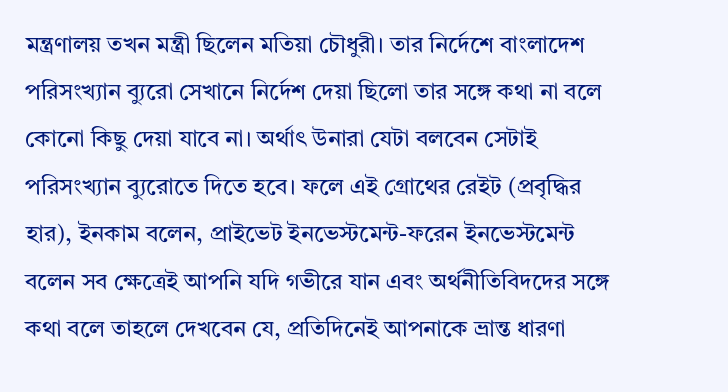মন্ত্রণালয় তখন মন্ত্রী ছিলেন মতিয়া চৌধুরী। তার নির্দেশে বাংলাদেশ পরিসংখ্যান ব্যুরো সেখানে নির্দেশ দেয়া ছিলো তার সঙ্গে কথা না বলে কোনো কিছু দেয়া যাবে না। অর্থাৎ উনারা যেটা বলবেন সেটাই পরিসংখ্যান ব্যুরোতে দিতে হবে। ফলে এই গ্রোথের রেইট (প্রবৃদ্ধির হার), ইনকাম বলেন, প্রাইভেট ইনভেস্টমেন্ট-ফরেন ইনভেস্টমেন্ট বলেন সব ক্ষেত্রেই আপনি যদি গভীরে যান এবং অর্থনীতিবিদদের সঙ্গে কথা বলে তাহলে দেখবেন যে, প্রতিদিনেই আপনাকে ভ্রান্ত ধারণা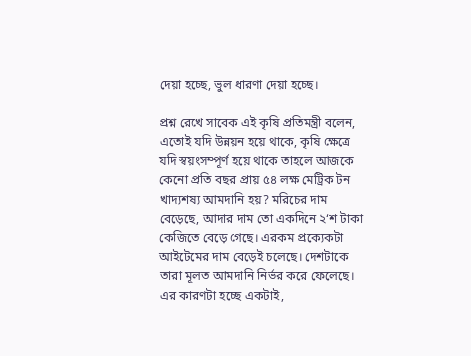দেয়া হচ্ছে, ভুল ধারণা দেয়া হচ্ছে।

প্রশ্ন রেখে সাবেক এই কৃষি প্রতিমন্ত্রী বলেন, এতোই যদি উন্নয়ন হয়ে থাকে, কৃষি ক্ষেত্রে যদি স্বয়ংসম্পূর্ণ হয়ে থাকে তাহলে আজকে কেনো প্রতি বছর প্রায় ৫৪ লক্ষ মেট্রিক টন খাদ্যশষ্য আমদানি হয়? মরিচের দাম বেড়েছে, আদার দাম তো একদিনে ২‘শ টাকা কেজিতে বেড়ে গেছে। এরকম প্রক্যেকটা আইটেমের দাম বেড়েই চলেছে। দেশটাকে তারা মূলত আমদানি নির্ভর করে ফেলেছে। এর কারণটা হচ্ছে একটাই,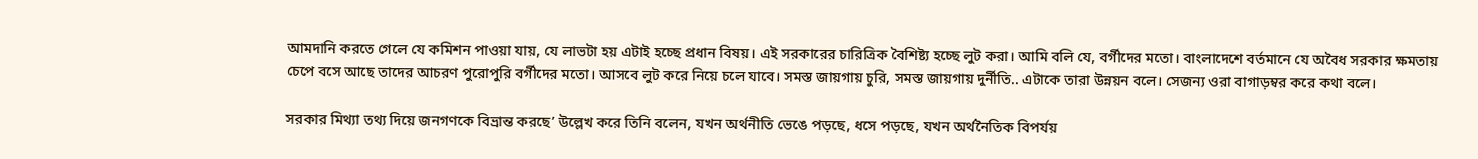আমদানি করতে গেলে যে কমিশন পাওয়া যায়, যে লাভটা হয় এটাই হচ্ছে প্রধান বিষয়। এই সরকারের চারিত্রিক বৈশিষ্ট্য হচ্ছে লুট করা। আমি বলি যে, বর্গীদের মতো। বাংলাদেশে বর্তমানে যে অবৈধ সরকার ক্ষমতায় চেপে বসে আছে তাদের আচরণ পুরোপুরি বর্গীদের মতো। আসবে লুট করে নিয়ে চলে যাবে। সমস্ত জায়গায় চুরি, সমস্ত জায়গায় দুর্নীতি.. এটাকে তারা উন্নয়ন বলে। সেজন্য ওরা বাগাড়ম্বর করে কথা বলে।

সরকার মিথ্যা তথ্য দিয়ে জনগণকে বিভ্রান্ত করছে’ উল্লেখ করে তিনি বলেন, যখন অর্থনীতি ভেঙে পড়ছে, ধসে পড়ছে, যখন অর্থনৈতিক বিপর্যয়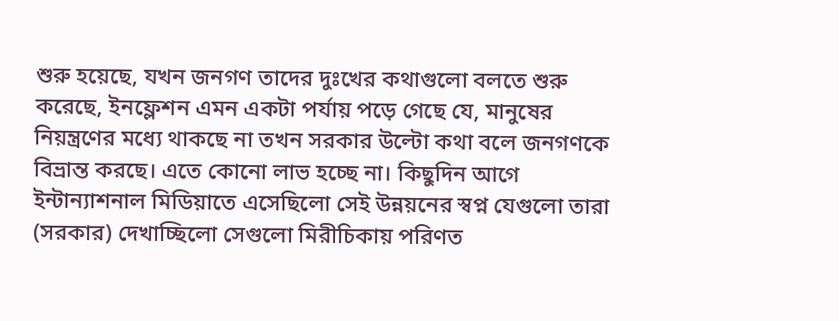শুরু হয়েছে, যখন জনগণ তাদের দুঃখের কথাগুলো বলতে শুরু করেছে, ইনফ্লেশন এমন একটা পর্যায় পড়ে গেছে যে, মানুষের নিয়ন্ত্রণের মধ্যে থাকছে না তখন সরকার উল্টো কথা বলে জনগণকে বিভ্রান্ত করছে। এতে কোনো লাভ হচ্ছে না। কিছুদিন আগে ইন্টান্যাশনাল মিডিয়াতে এসেছিলো সেই উন্নয়নের স্বপ্ন যেগুলো তারা (সরকার) দেখাচ্ছিলো সেগুলো মিরীচিকায় পরিণত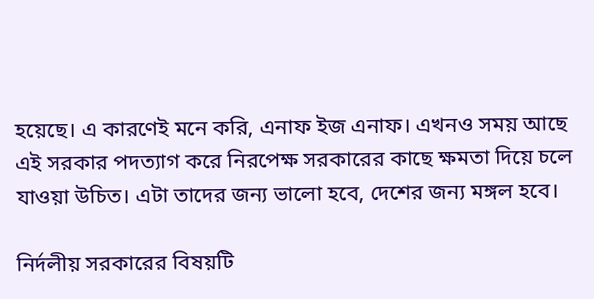হয়েছে। এ কারণেই মনে করি, এনাফ ইজ এনাফ। এখনও সময় আছে এই সরকার পদত্যাগ করে নিরপেক্ষ সরকারের কাছে ক্ষমতা দিয়ে চলে যাওয়া উচিত। এটা তাদের জন্য ভালো হবে, দেশের জন্য মঙ্গল হবে।

নির্দলীয় সরকারের বিষয়টি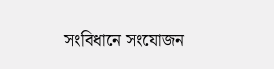সংবিধানে সংযোজন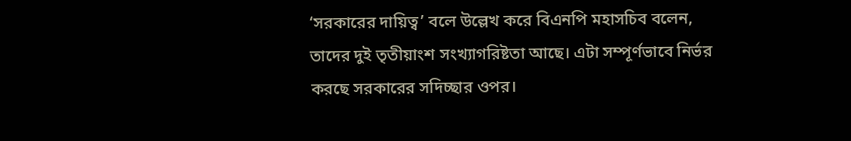‘সরকারের দায়িত্ব’ বলে উল্লেখ করে বিএনপি মহাসচিব বলেন, তাদের দুই তৃতীয়াংশ সংখ্যাগরিষ্টতা আছে। এটা সম্পূর্ণভাবে নির্ভর করছে সরকারের সদিচ্ছার ওপর।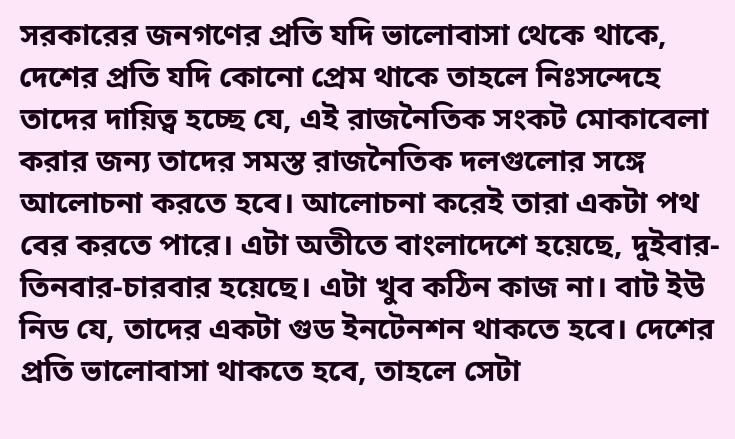সরকারের জনগণের প্রতি যদি ভালোবাসা থেকে থাকে, দেশের প্রতি যদি কোনো প্রেম থাকে তাহলে নিঃসন্দেহে তাদের দায়িত্ব হচ্ছে যে, এই রাজনৈতিক সংকট মোকাবেলা করার জন্য তাদের সমস্ত রাজনৈতিক দলগুলোর সঙ্গে আলোচনা করতে হবে। আলোচনা করেই তারা একটা পথ বের করতে পারে। এটা অতীতে বাংলাদেশে হয়েছে, দুইবার-তিনবার-চারবার হয়েছে। এটা খুব কঠিন কাজ না। বাট ইউ নিড যে, তাদের একটা গুড ইনটেনশন থাকতে হবে। দেশের প্রতি ভালোবাসা থাকতে হবে, তাহলে সেটা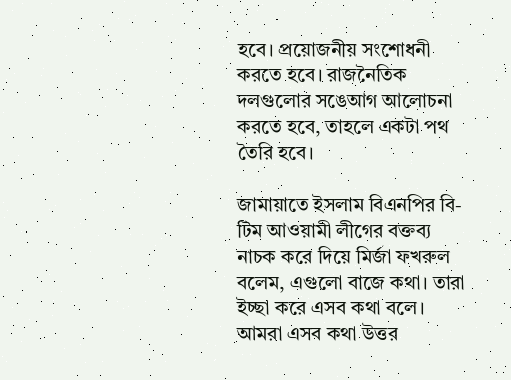হবে। প্রয়োজনীয় সংশোধনী করতে হবে। রাজনৈতিক দলগুলোর সঙেআগ আলোচনা করতে হবে, তাহলে একটা পথ তৈরি হবে।

জামায়াতে ইসলাম বিএনপির বি-টিম আওয়ামী লীগের বক্তব্য নাচক করে দিয়ে মির্জা ফখরুল বলেম, এগুলো বাজে কথা। তারা ইচ্ছা করে এসব কথা বলে। আমরা এসব কথা উত্তর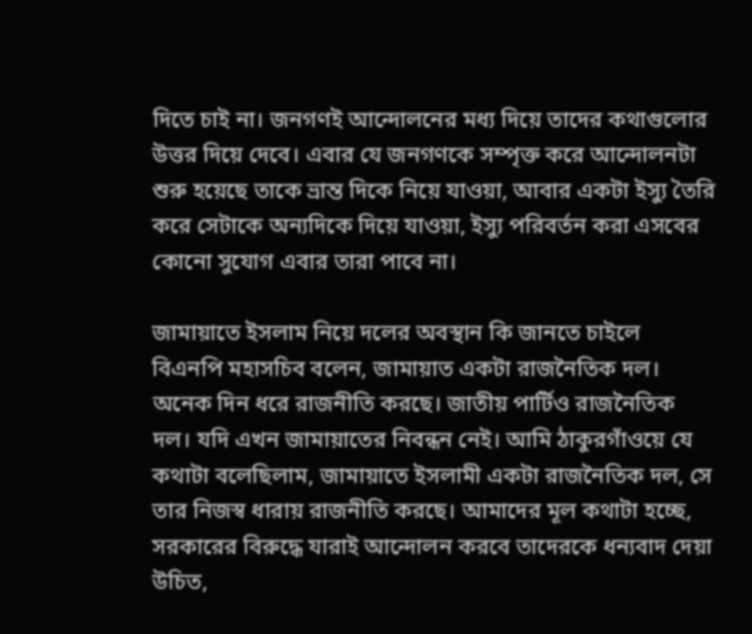দিতে চাই না। জনগণই আন্দোলনের মধ্য দিয়ে তাদের কথাগুলোর উত্তর দিয়ে দেবে। এবার যে জনগণকে সম্পৃক্ত করে আন্দোলনটা শুরু হয়েছে তাকে ভ্রান্ত দিকে নিয়ে যাওয়া, আবার একটা ইস্যু তৈরি করে সেটাকে অন্যদিকে দিয়ে যাওয়া, ইস্যু পরিবর্তন করা এসবের কোনো সুযোগ এবার তারা পাবে না।

জামায়াতে ইসলাম নিয়ে দলের অবস্থান কি জানতে চাইলে বিএনপি মহাসচিব বলেন, জামায়াত একটা রাজনৈতিক দল। অনেক দিন ধরে রাজনীতি করছে। জাতীয় পার্টিও রাজনৈতিক দল। যদি এখন জামায়াতের নিবন্ধন নেই। আমি ঠাকুরগাঁওয়ে যে কথাটা বলেছিলাম, জামায়াতে ইসলামী একটা রাজনৈতিক দল, সে তার নিজস্ব ধারায় রাজনীতি করছে। আমাদের মূল কথাটা হচ্ছে, সরকারের বিরুদ্ধে যারাই আন্দোলন করবে তাদেরকে ধন্যবাদ দেয়া উচিত,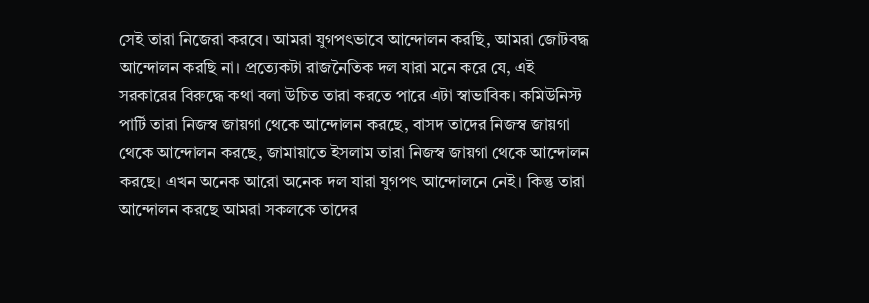সেই তারা নিজেরা করবে। আমরা যুগপৎভাবে আন্দোলন করছি, আমরা জোটবদ্ধ আন্দোলন করছি না। প্রত্যেকটা রাজনৈতিক দল যারা মনে করে যে, এই সরকারের বিরুদ্ধে কথা বলা উচিত তারা করতে পারে এটা স্বাভাবিক। কমিউনিস্ট পার্টি তারা নিজস্ব জায়গা থেকে আন্দোলন করছে, বাসদ তাদের নিজস্ব জায়গা থেকে আন্দোলন করছে, জামায়াতে ইসলাম তারা নিজস্ব জায়গা থেকে আন্দোলন করছে। এখন অনেক আরো অনেক দল যারা যুগপৎ আন্দোলনে নেই। কিন্তু তারা আন্দোলন করছে আমরা সকলকে তাদের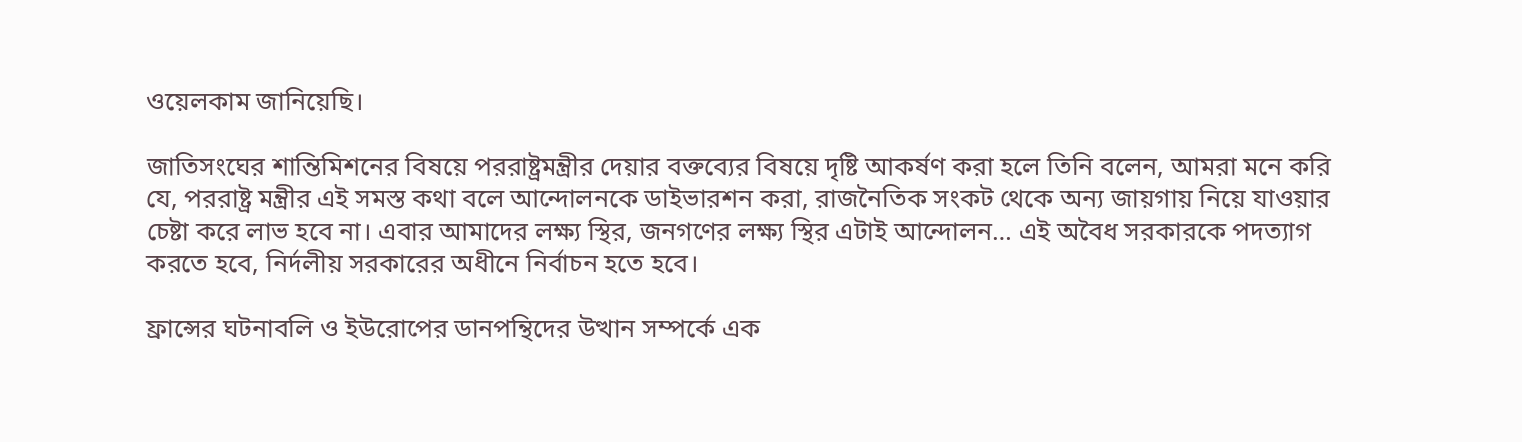ওয়েলকাম জানিয়েছি।

জাতিসংঘের শান্তিমিশনের বিষয়ে পররাষ্ট্রমন্ত্রীর দেয়ার বক্তব্যের বিষয়ে দৃষ্টি আকর্ষণ করা হলে তিনি বলেন, আমরা মনে করি যে, পররাষ্ট্র মন্ত্রীর এই সমস্ত কথা বলে আন্দোলনকে ডাইভারশন করা, রাজনৈতিক সংকট থেকে অন্য জায়গায় নিয়ে যাওয়ার চেষ্টা করে লাভ হবে না। এবার আমাদের লক্ষ্য স্থির, জনগণের লক্ষ্য স্থির এটাই আন্দোলন… এই অবৈধ সরকারকে পদত্যাগ করতে হবে, নির্দলীয় সরকারের অধীনে নির্বাচন হতে হবে।

ফ্রান্সের ঘটনাবলি ও ইউরোপের ডানপন্থিদের উত্থান সম্পর্কে এক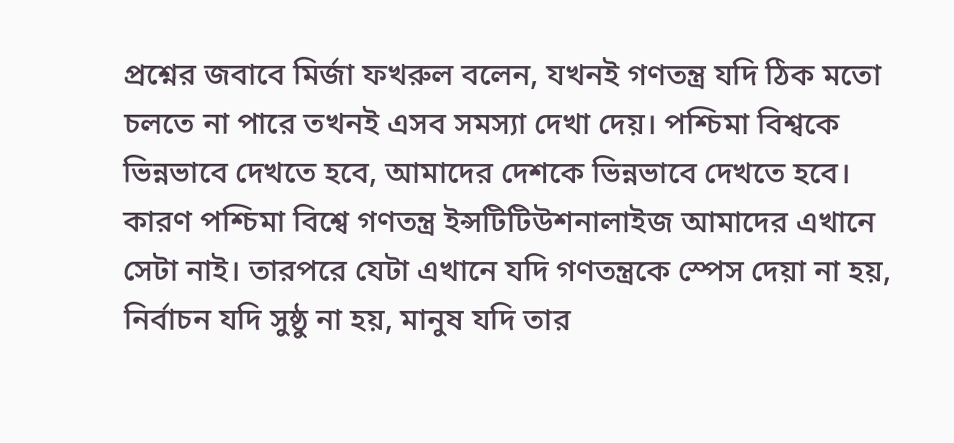প্রশ্নের জবাবে মির্জা ফখরুল বলেন, যখনই গণতন্ত্র যদি ঠিক মতো চলতে না পারে তখনই এসব সমস্যা দেখা দেয়। পশ্চিমা বিশ্বকে ভিন্নভাবে দেখতে হবে, আমাদের দেশকে ভিন্নভাবে দেখতে হবে। কারণ পশ্চিমা বিশ্বে গণতন্ত্র ইন্সটিটিউশনালাইজ আমাদের এখানে সেটা নাই। তারপরে যেটা এখানে যদি গণতন্ত্রকে স্পেস দেয়া না হয়, নির্বাচন যদি সুষ্ঠু না হয়, মানুষ যদি তার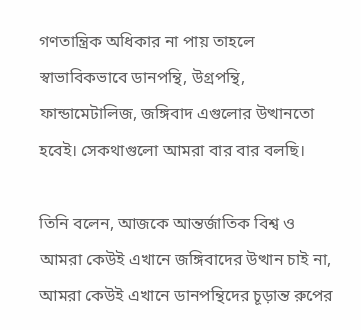গণতান্ত্রিক অধিকার না পায় তাহলে স্বাভাবিকভাবে ডানপন্থি, উগ্রপন্থি, ফান্ডামেটালিজ, জঙ্গিবাদ এগুলোর উত্থানতো হবেই। সেকথাগুলো আমরা বার বার বলছি।

তিনি বলেন, আজকে আন্তর্জাতিক বিশ্ব ও আমরা কেউই এখানে জঙ্গিবাদের উত্থান চাই না, আমরা কেউই এখানে ডানপন্থিদের চূড়ান্ত রুপের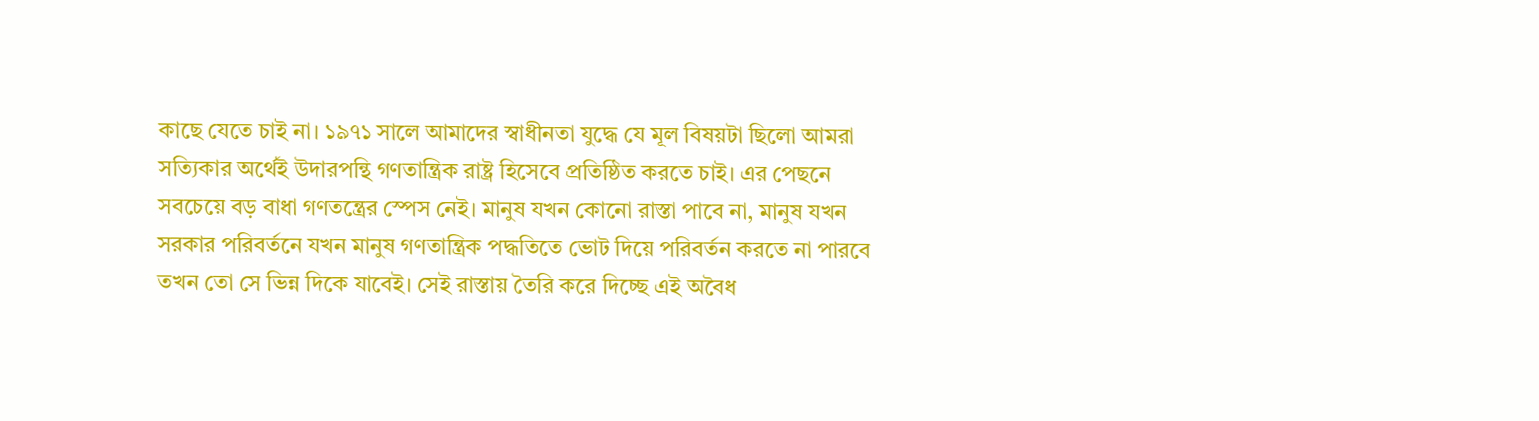কাছে যেতে চাই না। ১৯৭১ সালে আমাদের স্বাধীনতা যুদ্ধে যে মূল বিষয়টা ছিলো আমরা সত্যিকার অর্থেই উদারপন্থি গণতান্ত্রিক রাষ্ট্র হিসেবে প্রতিষ্ঠিত করতে চাই। এর পেছনে সবচেয়ে বড় বাধা গণতন্ত্রের স্পেস নেই। মানুষ যখন কোনো রাস্তা পাবে না, মানুষ যখন সরকার পরিবর্তনে যখন মানুষ গণতান্ত্রিক পদ্ধতিতে ভোট দিয়ে পরিবর্তন করতে না পারবে তখন তো সে ভিন্ন দিকে যাবেই। সেই রাস্তায় তৈরি করে দিচ্ছে এই অবৈধ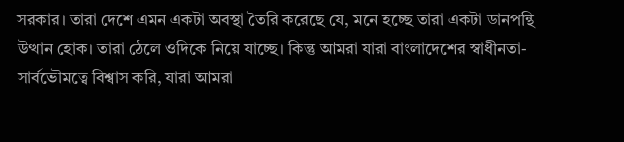সরকার। তারা দেশে এমন একটা অবস্থা তৈরি করেছে যে, মনে হচ্ছে তারা একটা ডানপন্থি উত্থান হোক। তারা ঠেলে ওদিকে নিয়ে যাচ্ছে। কিন্তু আমরা যারা বাংলাদেশের স্বাধীনতা-সার্বভৌমত্বে বিশ্বাস করি, যারা আমরা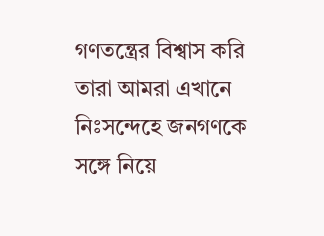গণতন্ত্রের বিশ্বাস করি তারা আমরা এখানে নিঃসন্দেহে জনগণকে সঙ্গে নিয়ে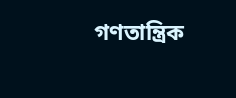গণতান্ত্রিক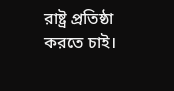রাষ্ট্র প্রতিষ্ঠা করতে চাই।